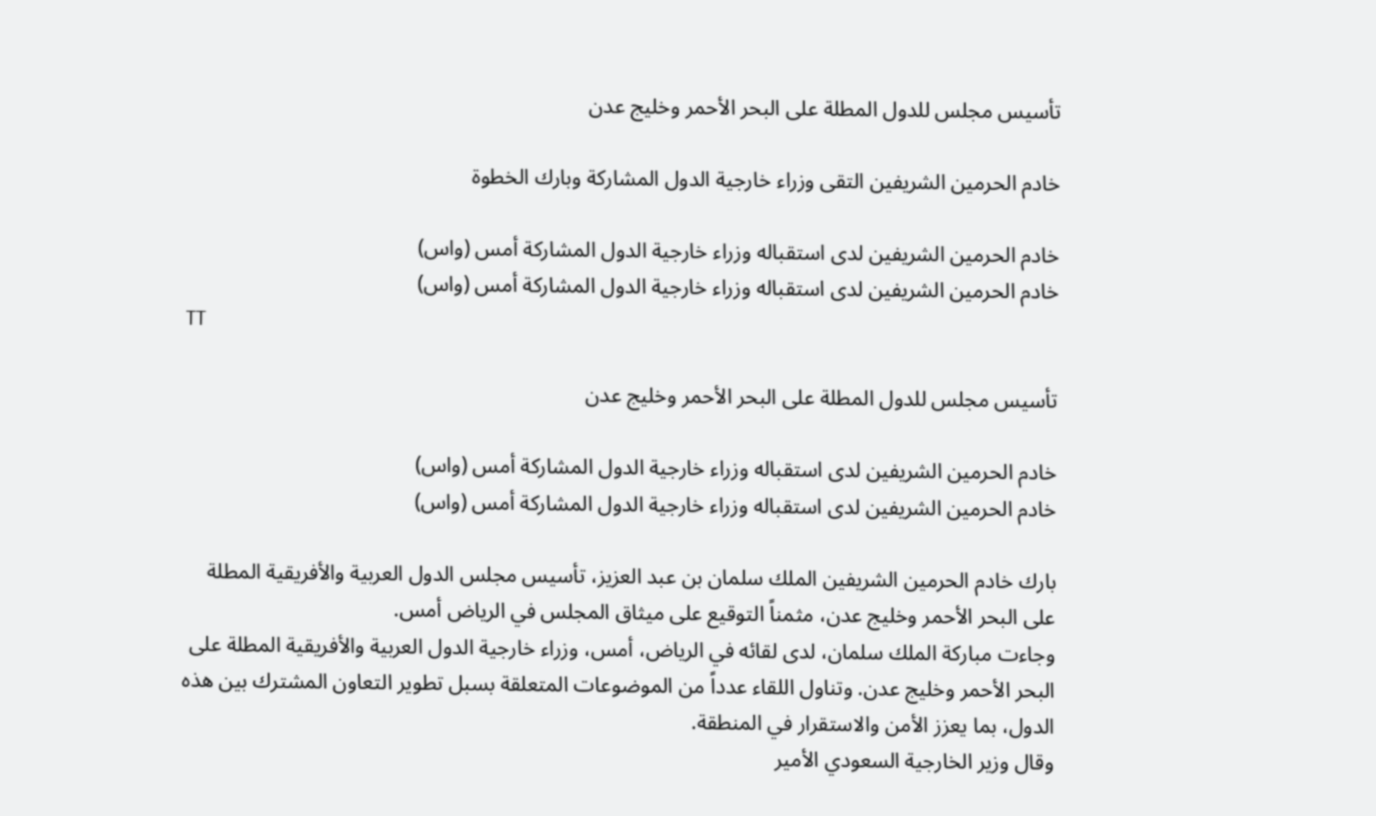تأسيس مجلس للدول المطلة على البحر الأحمر وخليج عدن

خادم الحرمين الشريفين التقى وزراء خارجية الدول المشاركة وبارك الخطوة

خادم الحرمين الشريفين لدى استقباله وزراء خارجية الدول المشاركة أمس (واس)
خادم الحرمين الشريفين لدى استقباله وزراء خارجية الدول المشاركة أمس (واس)
TT

تأسيس مجلس للدول المطلة على البحر الأحمر وخليج عدن

خادم الحرمين الشريفين لدى استقباله وزراء خارجية الدول المشاركة أمس (واس)
خادم الحرمين الشريفين لدى استقباله وزراء خارجية الدول المشاركة أمس (واس)

بارك خادم الحرمين الشريفين الملك سلمان بن عبد العزيز، تأسيس مجلس الدول العربية والأفريقية المطلة على البحر الأحمر وخليج عدن، مثمناً التوقيع على ميثاق المجلس في الرياض أمس.
وجاءت مباركة الملك سلمان، لدى لقائه في الرياض، أمس، وزراء خارجية الدول العربية والأفريقية المطلة على البحر الأحمر وخليج عدن. وتناول اللقاء عدداً من الموضوعات المتعلقة بسبل تطوير التعاون المشترك بين هذه الدول، بما يعزز الأمن والاستقرار في المنطقة.
وقال وزير الخارجية السعودي الأمير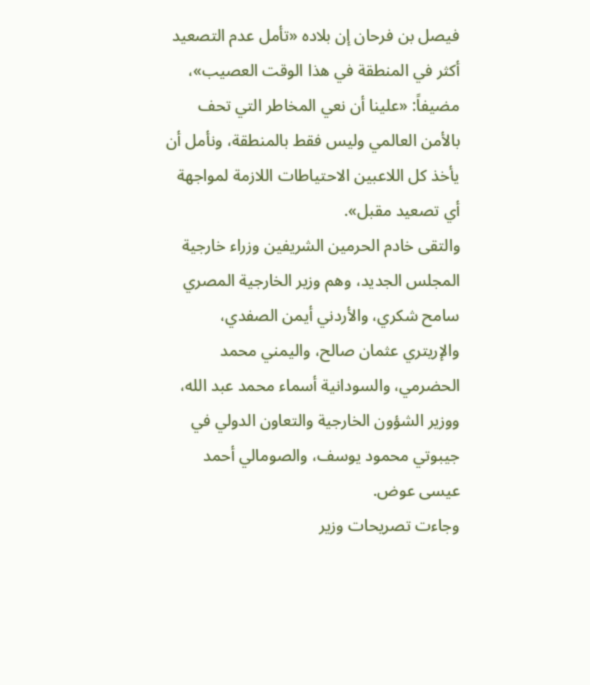فيصل بن فرحان إن بلاده «تأمل عدم التصعيد أكثر في المنطقة في هذا الوقت العصيب»، مضيفاً: «علينا أن نعي المخاطر التي تحف بالأمن العالمي وليس فقط بالمنطقة، ونأمل أن يأخذ كل اللاعبين الاحتياطات اللازمة لمواجهة أي تصعيد مقبل».
والتقى خادم الحرمين الشريفين وزراء خارجية المجلس الجديد، وهم وزير الخارجية المصري سامح شكري، والأردني أيمن الصفدي، والإريتري عثمان صالح، واليمني محمد الحضرمي، والسودانية أسماء محمد عبد الله، ووزير الشؤون الخارجية والتعاون الدولي في جيبوتي محمود يوسف، والصومالي أحمد عيسى عوض.
وجاءت تصريحات وزير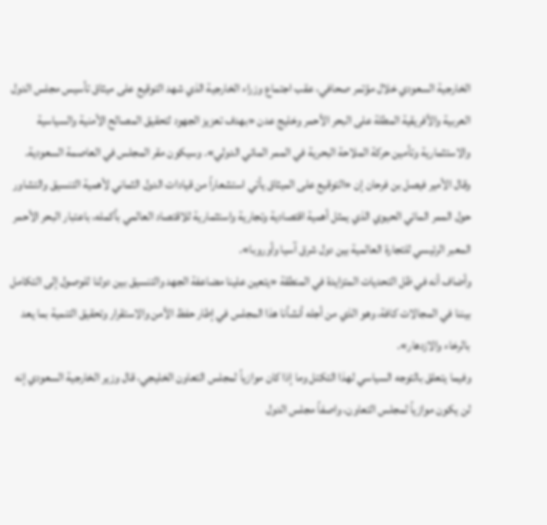الخارجية السعودي خلال مؤتمر صحافي، عقب اجتماع وزراء الخارجية الذي شهد التوقيع على ميثاق تأسيس مجلس الدول العربية والأفريقية المطلة على البحر الأحمر وخليج عدن «بهدف تعزيز الجهود لتحقيق المصالح الأمنية والسياسية والاستثمارية وتأمين حركة الملاحة البحرية في الممر المائي الدولي». وسيكون مقر المجلس في العاصمة السعودية.
وقال الأمير فيصل بن فرحان إن «التوقيع على الميثاق يأتي استشعاراً من قيادات الدول الثماني لأهمية التنسيق والتشاور حول الممر المائي الحيوي الذي يمثل أهمية اقتصادية وتجارية واستثمارية للاقتصاد العالمي بأكمله، باعتبار البحر الأحمر المعبر الرئيسي للتجارة العالمية بين دول شرق آسيا وأوروبا».
وأضاف أنه في ظل التحديات المتزايدة في المنطقة «يتعين علينا مضاعفة الجهد والتنسيق بين دولنا للوصول إلى التكامل بيننا في المجالات كافة، وهو الذي من أجله أنشأنا هذا المجلس في إطار حفظ الأمن والاستقرار وتحقيق التنمية بما يعد بالرخاء والازدهار».
وفيما يتعلق بالتوجه السياسي لهذا التكتل وما إذا كان موازياً لمجلس التعاون الخليجي، قال وزير الخارجية السعودي إنه لن يكون موازياً لمجلس التعاون، واصفاً مجلس الدول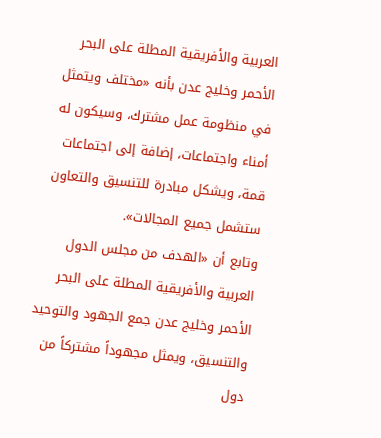العربية والأفريقية المطلة على البحر الأحمر وخليج عدن بأنه «مختلف ويتمثل في منظومة عمل مشترك، وسيكون له أمناء واجتماعات، إضافة إلى اجتماعات قمة، ويشكل مبادرة للتنسيق والتعاون ستشمل جميع المجالات».
وتابع أن «الهدف من مجلس الدول العربية والأفريقية المطلة على البحر الأحمر وخليج عدن جمع الجهود والتوحيد والتنسيق، ويمثل مجهوداً مشتركاً من دول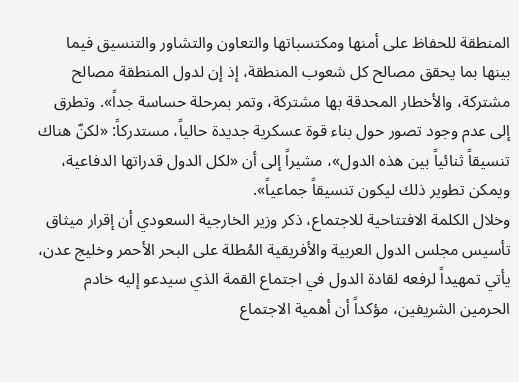المنطقة للحفاظ على أمنها ومكتسباتها والتعاون والتشاور والتنسيق فيما بينها بما يحقق مصالح كل شعوب المنطقة، إذ إن لدول المنطقة مصالح مشتركة، والأخطار المحدقة بها مشتركة، وتمر بمرحلة حساسة جداً». وتطرق إلى عدم وجود تصور حول بناء قوة عسكرية جديدة حالياً، مستدركاً: «لكنّ هناك تنسيقاً ثنائياً بين هذه الدول»، مشيراً إلى أن «لكل الدول قدراتها الدفاعية، ويمكن تطوير ذلك ليكون تنسيقاً جماعياً».
وخلال الكلمة الافتتاحية للاجتماع، ذكر وزير الخارجية السعودي أن إقرار ميثاق تأسيس مجلس الدول العربية والأفريقية المُطلة على البحر الأحمر وخليج عدن، يأتي تمهيداً لرفعه لقادة الدول في اجتماع القمة الذي سيدعو إليه خادم الحرمين الشريفين، مؤكداً أن أهمية الاجتماع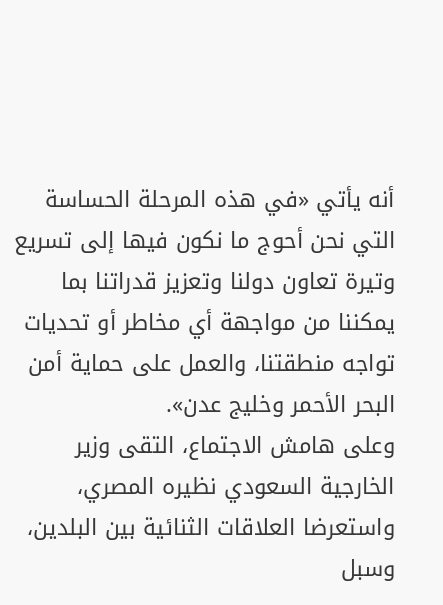أنه يأتي «في هذه المرحلة الحساسة التي نحن أحوج ما نكون فيها إلى تسريع وتيرة تعاون دولنا وتعزيز قدراتنا بما يمكننا من مواجهة أي مخاطر أو تحديات تواجه منطقتنا، والعمل على حماية أمن البحر الأحمر وخليج عدن».
وعلى هامش الاجتماع، التقى وزير الخارجية السعودي نظيره المصري، واستعرضا العلاقات الثنائية بين البلدين، وسبل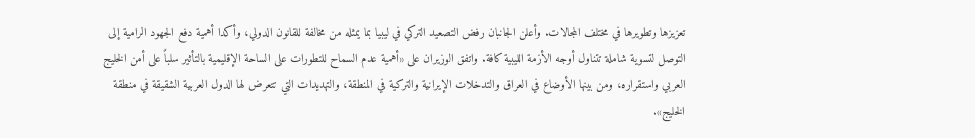تعزيزها وتطويرها في مختلف المجالات. وأعلن الجانبان رفض التصعيد التركي في ليبيا بما يمثله من مخالفة للقانون الدولي، وأكدا أهمية دفع الجهود الرامية إلى التوصل لتسوية شاملة تتناول أوجه الأزمة الليبية كافة. واتفق الوزيران على «أهمية عدم السماح للتطورات على الساحة الإقليمية بالتأثير سلباً على أمن الخليج العربي واستقراره، ومن بينها الأوضاع في العراق والتدخلات الإيرانية والتركية في المنطقة، والتهديدات التي تتعرض لها الدول العربية الشقيقة في منطقة الخليج».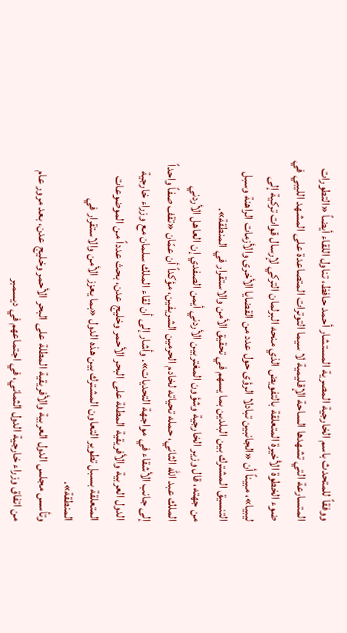ووفقاً للمتحدث باسم الخارجية المصرية المستشار أحمد حافظ، تناول اللقاء أيضاً «التطورات المتسارعة التي تشهدها الساحة الإقليمية لا سيما التوترات المتصاعدة على المشهد الليبي في ضوء الخطوة الأخيرة المتعلقة بالتفويض الذي منحه البرلمان التركي لإرسال قوات تركية إلى ليبيا»، مبيناً أن «الجانبين تبادلا الرؤى حول عدد من القضايا الأخرى والأزمات الراهنة وسبل التنسيق المشترك بين البلدين بما يسهم في تحقيق الأمن والاستقرار في المنطقة».
من جهته، قال وزير الخارجية وشؤون المغتربين الأردني أيمن الصفدي إن العاهل الأردني الملك عبد الله الثاني، حمله تحياته لخادم الحرمين الشريفين، مؤكداً أن عمّان «تقف صفاً واحداً إلى جانب الأشقاء في مواجهة التحديات». وأشار إلى أن لقاء الملك سلمان مع وزراء خارجية الدول العربية والأفريقية المطلة على البحر الأحمر وخليج عدن، بحث عدداً من الموضوعات المتعلقة بسبل تطوير التعاون المشترك بين هذه الدول «بما يعزز الأمن والاستقرار في المنطقة».
وتأسس مجلس الدول العربية والأفريقية المطلة على البحر الأحمر وخليج عدن، بعد مرور عام من اتفاق وزراء خارجية الدول الثماني، في اجتماعهم في ديسمبر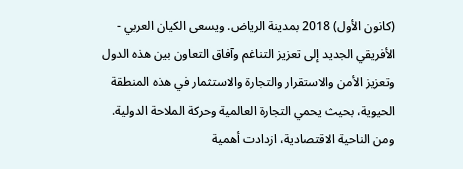(كانون الأول) 2018 بمدينة الرياض. ويسعى الكيان العربي - الأفريقي الجديد إلى تعزيز التناغم وآفاق التعاون بين هذه الدول وتعزيز الأمن والاستقرار والتجارة والاستثمار في هذه المنطقة الحيوية، بحيث يحمي التجارة العالمية وحركة الملاحة الدولية.
ومن الناحية الاقتصادية، ازدادت أهمية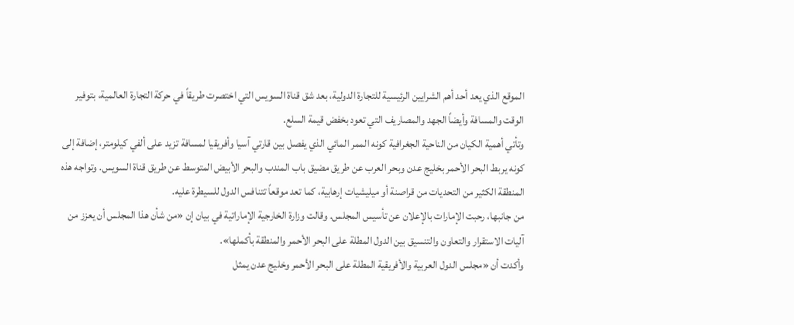الموقع الذي يعد أحد أهم الشرايين الرئيسية للتجارة الدولية، بعد شق قناة السويس التي اختصرت طريقاً في حركة التجارة العالمية، بتوفير الوقت والمسافة وأيضاً الجهد والمصاريف التي تعود بخفض قيمة السلع.
وتأتي أهمية الكيان من الناحية الجغرافية كونه الممر المائي الذي يفصل بين قارتي آسيا وأفريقيا لمسافة تزيد على ألفي كيلومتر، إضافة إلى كونه يربط البحر الأحمر بخليج عدن وبحر العرب عن طريق مضيق باب المندب والبحر الأبيض المتوسط عن طريق قناة السويس. وتواجه هذه المنطقة الكثير من التحديات من قراصنة أو ميليشيات إرهابية، كما تعد موقعاً تتنافس الدول للسيطرة عليه.
من جانبها، رحبت الإمارات بالإعلان عن تأسيس المجلس. وقالت وزارة الخارجية الإماراتية في بيان إن «من شأن هذا المجلس أن يعزز من آليات الاستقرار والتعاون والتنسيق بين الدول المطلة على البحر الأحمر والمنطقة بأكملها».
وأكدت أن «مجلس الدول العربية والأفريقية المطلة على البحر الأحمر وخليج عدن يمثل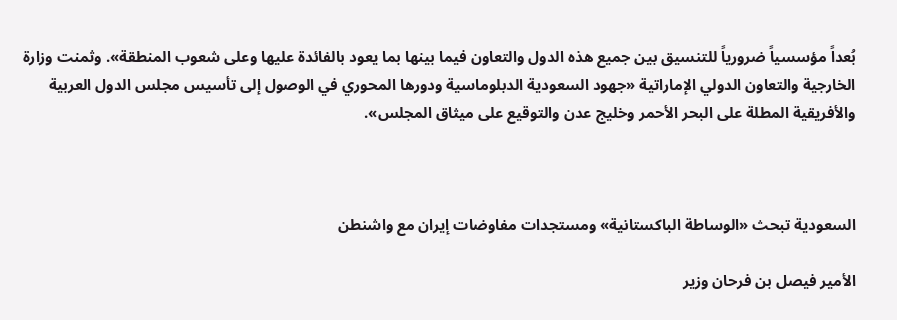بُعداً مؤسسياً ضرورياً للتنسيق بين جميع هذه الدول والتعاون فيما بينها بما يعود بالفائدة عليها وعلى شعوب المنطقة». وثمنت وزارة الخارجية والتعاون الدولي الإماراتية «جهود السعودية الدبلوماسية ودورها المحوري في الوصول إلى تأسيس مجلس الدول العربية والأفريقية المطلة على البحر الأحمر وخليج عدن والتوقيع على ميثاق المجلس».



السعودية تبحث «الوساطة الباكستانية» ومستجدات مفاوضات إيران مع واشنطن

الأمير فيصل بن فرحان وزير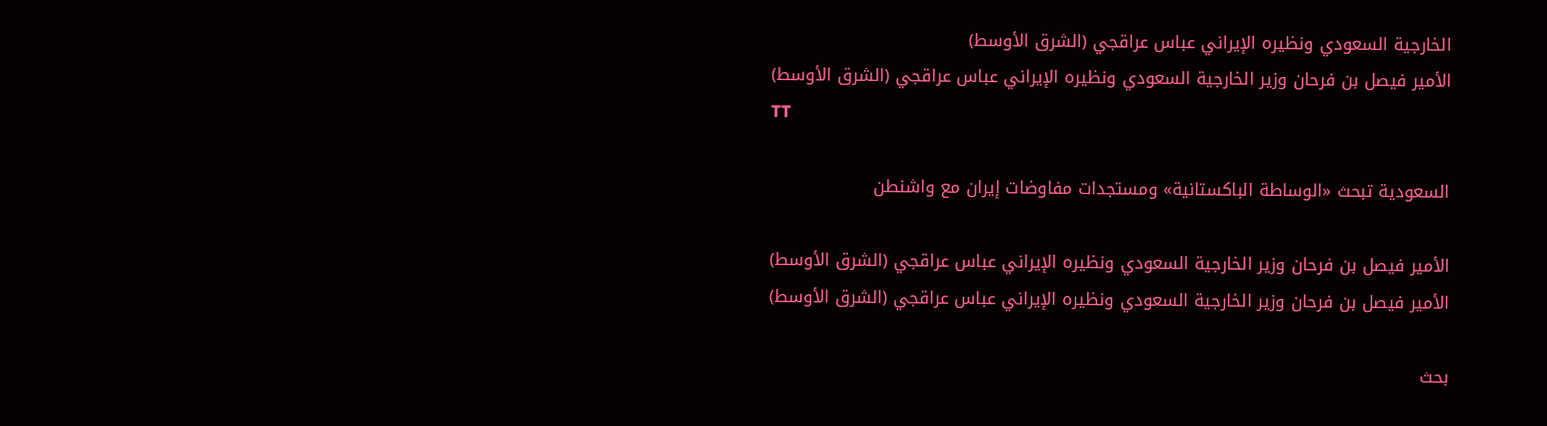الخارجية السعودي ونظيره الإيراني عباس عراقجي (الشرق الأوسط)
الأمير فيصل بن فرحان وزير الخارجية السعودي ونظيره الإيراني عباس عراقجي (الشرق الأوسط)
TT

السعودية تبحث «الوساطة الباكستانية» ومستجدات مفاوضات إيران مع واشنطن

الأمير فيصل بن فرحان وزير الخارجية السعودي ونظيره الإيراني عباس عراقجي (الشرق الأوسط)
الأمير فيصل بن فرحان وزير الخارجية السعودي ونظيره الإيراني عباس عراقجي (الشرق الأوسط)

بحث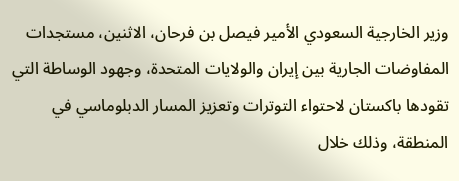وزير الخارجية السعودي الأمير فيصل بن فرحان، الاثنين، مستجدات المفاوضات الجارية بين إيران والولايات المتحدة، وجهود الوساطة التي تقودها باكستان لاحتواء التوترات وتعزيز المسار الدبلوماسي في المنطقة، وذلك خلال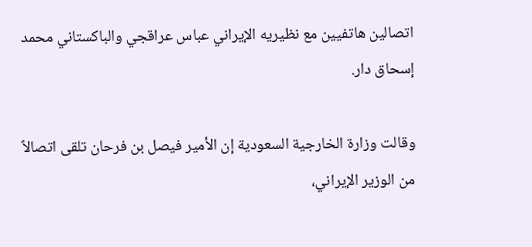اتصالين هاتفيين مع نظيريه الإيراني عباس عراقجي والباكستاني محمد إسحاق دار.

وقالت وزارة الخارجية السعودية إن الأمير فيصل بن فرحان تلقى اتصالاً من الوزير الإيراني،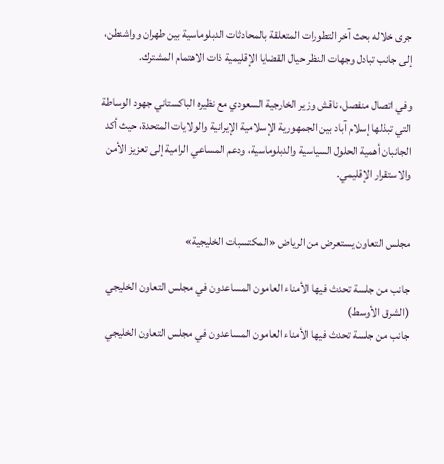جرى خلاله بحث آخر التطورات المتعلقة بالمحادثات الدبلوماسية بين طهران وواشنطن، إلى جانب تبادل وجهات النظر حيال القضايا الإقليمية ذات الاهتمام المشترك.

وفي اتصال منفصل، ناقش وزير الخارجية السعودي مع نظيره الباكستاني جهود الوساطة التي تبذلها إسلام آباد بين الجمهورية الإسلامية الإيرانية والولايات المتحدة، حيث أكد الجانبان أهمية الحلول السياسية والدبلوماسية، ودعم المساعي الرامية إلى تعزيز الأمن والاستقرار الإقليمي.


مجلس التعاون يستعرض من الرياض «المكتسبات الخليجية»

جانب من جلسة تحدث فيها الأمناء العامون المساعدون في مجلس التعاون الخليجي (الشرق الأوسط)
جانب من جلسة تحدث فيها الأمناء العامون المساعدون في مجلس التعاون الخليجي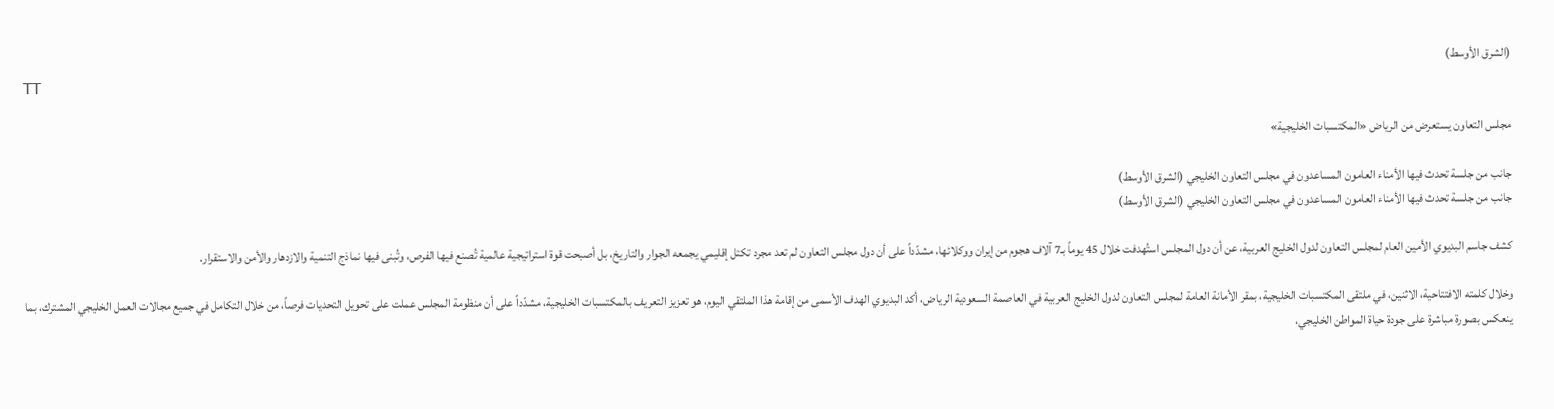(الشرق الأوسط)
TT

مجلس التعاون يستعرض من الرياض «المكتسبات الخليجية»

جانب من جلسة تحدث فيها الأمناء العامون المساعدون في مجلس التعاون الخليجي (الشرق الأوسط)
جانب من جلسة تحدث فيها الأمناء العامون المساعدون في مجلس التعاون الخليجي (الشرق الأوسط)

كشف جاسم البديوي الأمين العام لمجلس التعاون لدول الخليج العربية، عن أن دول المجلس استُهدفت خلال 45 يوماً بـ7 آلاف هجوم من إيران ووكلائها، مشدّداً على أن دول مجلس التعاون لم تعد مجرد تكتل إقليمي يجمعه الجوار والتاريخ، بل أصبحت قوة استراتيجية عالمية تُصنع فيها الفرص، وتُبنى فيها نماذج التنمية والازدهار والأمن والاستقرار.

وخلال كلمته الافتتاحية، الاثنين، في ملتقى المكتسبات الخليجية، بمقر الأمانة العامة لمجلس التعاون لدول الخليج العربية في العاصمة السعودية الرياض، أكد البديوي الهدف الأسمى من إقامة هذا الملتقي اليوم، هو تعزيز التعريف بالمكتسبات الخليجية، مشدّداً على أن منظومة المجلس عملت على تحويل التحديات فرصاً، من خلال التكامل في جميع مجالات العمل الخليجي المشترك، بما ينعكس بصورة مباشرة على جودة حياة المواطن الخليجي،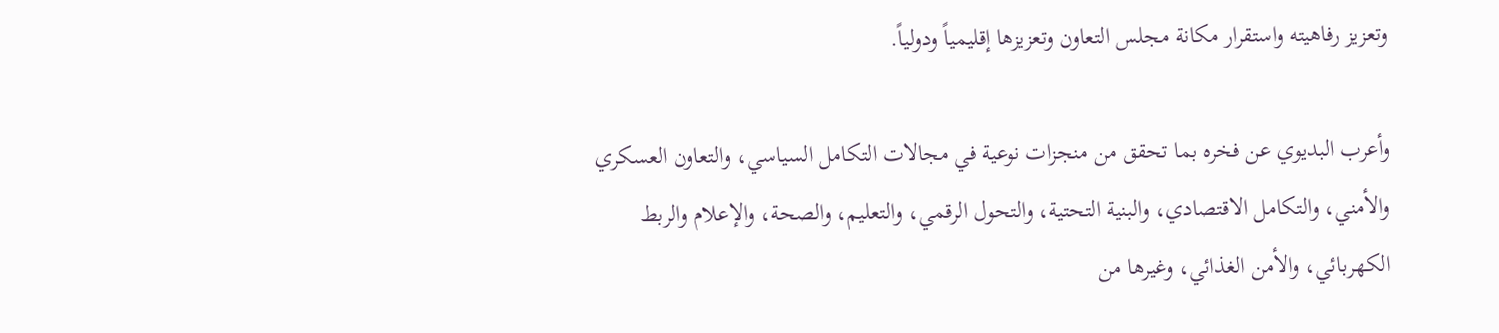وتعزيز رفاهيته واستقرار مكانة مجلس التعاون وتعزيزها إقليمياً ودولياً.

وأعرب البديوي عن فخره بما تحقق من منجزات نوعية في مجالات التكامل السياسي، والتعاون العسكري والأمني، والتكامل الاقتصادي، والبنية التحتية، والتحول الرقمي، والتعليم، والصحة، والإعلام والربط الكهربائي، والأمن الغذائي، وغيرها من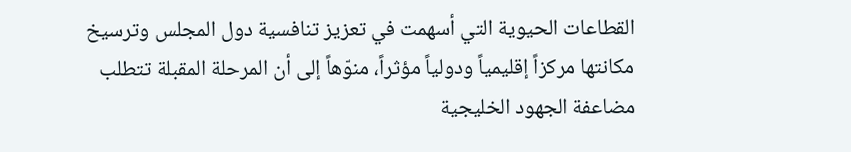القطاعات الحيوية التي أسهمت في تعزيز تنافسية دول المجلس وترسيخ مكانتها مركزاً إقليمياً ودولياً مؤثراً، منوّهاً إلى أن المرحلة المقبلة تتطلب مضاعفة الجهود الخليجية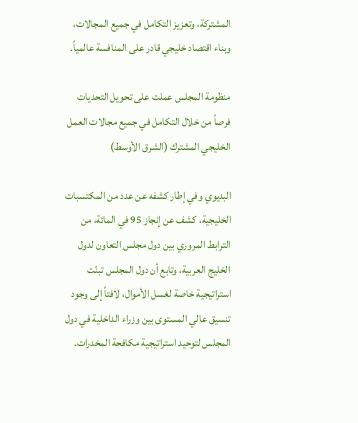المشتركة، وتعزيز التكامل في جميع المجالات، وبناء اقتصاد خليجي قادر على المنافسة عالمياً.

منظومة المجلس عملت على تحويل التحديات فرصاً من خلال التكامل في جميع مجالات العمل الخليجي المشترك (الشرق الأوسط)

البديوي وفي إطار كشفه عن عدد من المكتسبات الخليجية، كشف عن إنجاز 95 في المائة، من الترابط المروري بين دول مجلس التعاون لدول الخليج العربية، وتابع أن دول المجلس تبنّت استراتيجية خاصة لغسل الأموال، لافتاً إلى وجود تنسيق عالي المستوى بين وزراء الداخلية في دول المجلس لتوحيد استراتيجية مكافحة المخدرات.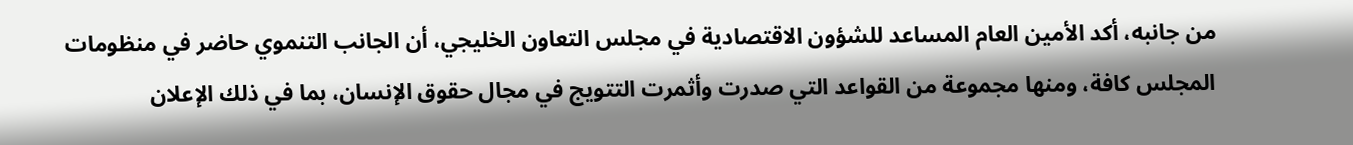من جانبه، أكد الأمين العام المساعد للشؤون الاقتصادية في مجلس التعاون الخليجي، أن الجانب التنموي حاضر في منظومات المجلس كافة، ومنها مجموعة من القواعد التي صدرت وأثمرت التتويج في مجال حقوق الإنسان، بما في ذلك الإعلان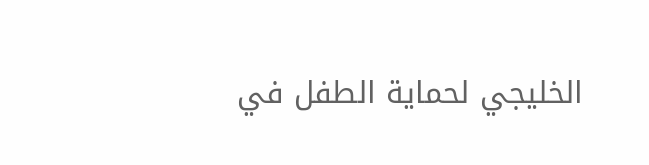الخليجي لحماية الطفل في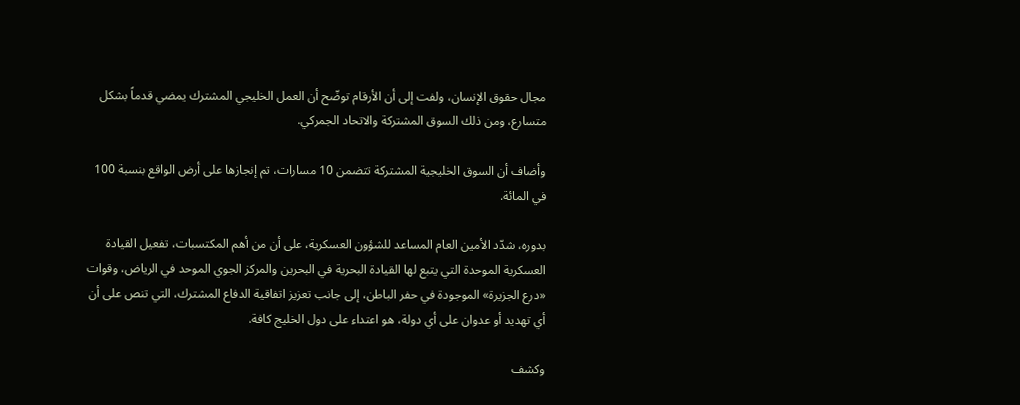مجال حقوق الإنسان، ولفت إلى أن الأرقام توضّح أن العمل الخليجي المشترك يمضي قدماً بشكل متسارع، ومن ذلك السوق المشتركة والاتحاد الجمركي.

وأضاف أن السوق الخليجية المشتركة تتضمن 10 مسارات، تم إنجازها على أرض الواقع بنسبة 100 في المائة.

بدوره، شدّد الأمين العام المساعد للشؤون العسكرية، على أن من أهم المكتسبات، تفعيل القيادة العسكرية الموحدة التي يتبع لها القيادة البحرية في البحرين والمركز الجوي الموحد في الرياض، وقوات «درع الجزيرة» الموجودة في حفر الباطن، إلى جانب تعزيز اتفاقية الدفاع المشترك، التي تنص على أن أي تهديد أو عدوان على أي دولة، هو اعتداء على دول الخليج كافة.

وكشف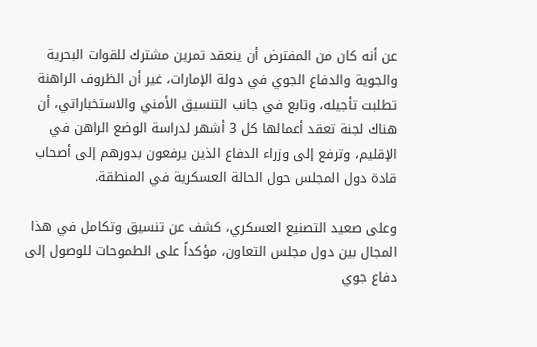عن أنه كان من المفترض أن ينعقد تمرين مشترك للقوات البحرية والجوية والدفاع الجوي في دولة الإمارات، غير أن الظروف الراهنة تطلبت تأجيله، وتابع في جانب التنسيق الأمني والاستخباراتي، أن هناك لجنة تعقد أعمالها كل 3 أشهر لدراسة الوضع الراهن في الإقليم، وترفع إلى وزراء الدفاع الذين يرفعون بدورهم إلى أصحاب قادة دول المجلس حول الحالة العسكرية في المنطقة.

وعلى صعيد التصنيع العسكري، كشف عن تنسيق وتكامل في هذا المجال بين دول مجلس التعاون، مؤكداً على الطموحات للوصول إلى دفاع جوي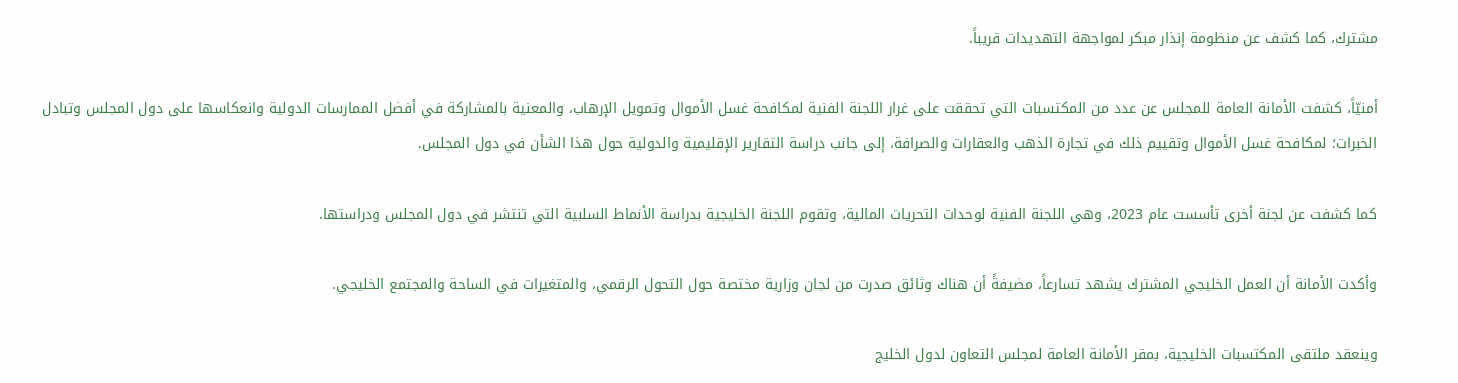مشترك، كما كشف عن منظومة إنذار مبكر لمواجهة التهديدات قريباً.

أمنيّاً، كشفت الأمانة العامة للمجلس عن عدد من المكتسبات التي تحققت على غرار اللجنة الفنية لمكافحة غسل الأموال وتمويل الإرهاب، والمعنية بالمشاركة في أفضل الممارسات الدولية وانعكاسها على دول المجلس وتبادل الخبرات؛ لمكافحة غسل الأموال وتقييم ذلك في تجارة الذهب والعقارات والصرافة، إلى جانب دراسة التقارير الإقليمية والدولية حول هذا الشأن في دول المجلس.

كما كشفت عن لجنة أخرى تأسست عام 2023، وهي اللجنة الفنية لوحدات التحريات المالية، وتقوم اللجنة الخليجية بدراسة الأنماط السلبية التي تنتشر في دول المجلس ودراستها.

وأكدت الأمانة أن العمل الخليجي المشترك يشهد تسارعاً، مضيفةً أن هناك وثائق صدرت من لجان وزارية مختصة حول التحول الرقمي، والمتغيرات في الساحة والمجتمع الخليجي.

وينعقد ملتقى المكتسبات الخليجية، بمقر الأمانة العامة لمجلس التعاون لدول الخليج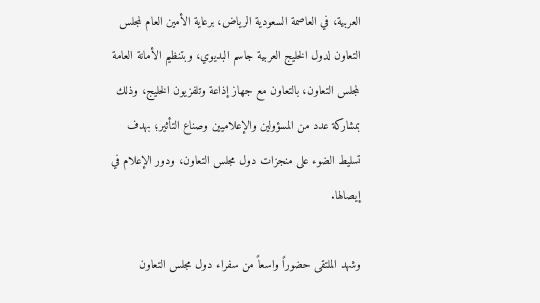العربية، في العاصمة السعودية الرياض، برعاية الأمين العام لمجلس التعاون لدول الخليج العربية جاسم البديوي، وبتنظيم الأمانة العامة لمجلس التعاون، بالتعاون مع جهاز إذاعة وتلفزيون الخليج، وذلك بمشاركة عدد من المسؤولين والإعلاميين وصناع التأثير؛ بهدف تسليط الضوء على منجزات دول مجلس التعاون، ودور الإعلام في إيصالها.

وشهد الملتقى حضوراً واسعاً من سفراء دول مجلس التعاون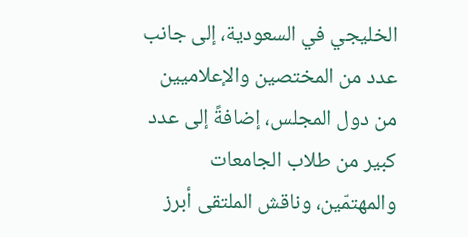الخليجي في السعودية، إلى جانب عدد من المختصين والإعلاميين من دول المجلس، إضافةً إلى عدد كبير من طلاب الجامعات والمهتمّين، وناقش الملتقى أبرز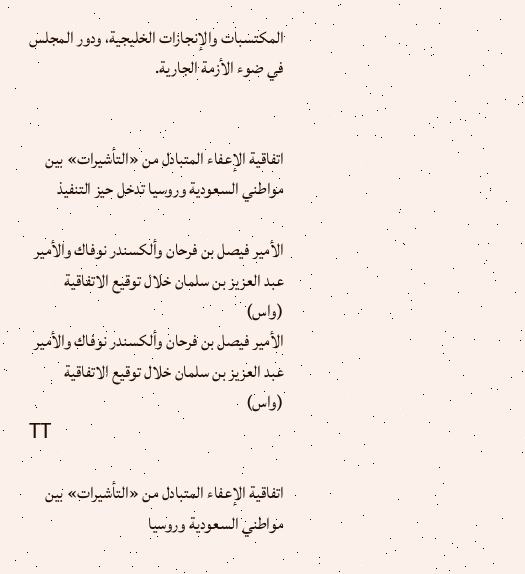المكتسبات والإنجازات الخليجية، ودور المجلس في ضوء الأزمة الجارية.


اتفاقية الإعفاء المتبادل من «التأشيرات» بين مواطني السعودية وروسيا تدخل حيز التنفيذ

الأمير فيصل بن فرحان وألكسندر نوفاك والأمير عبد العزيز بن سلمان خلال توقيع الاتفاقية (واس)
الأمير فيصل بن فرحان وألكسندر نوفاك والأمير عبد العزيز بن سلمان خلال توقيع الاتفاقية (واس)
TT

اتفاقية الإعفاء المتبادل من «التأشيرات» بين مواطني السعودية وروسيا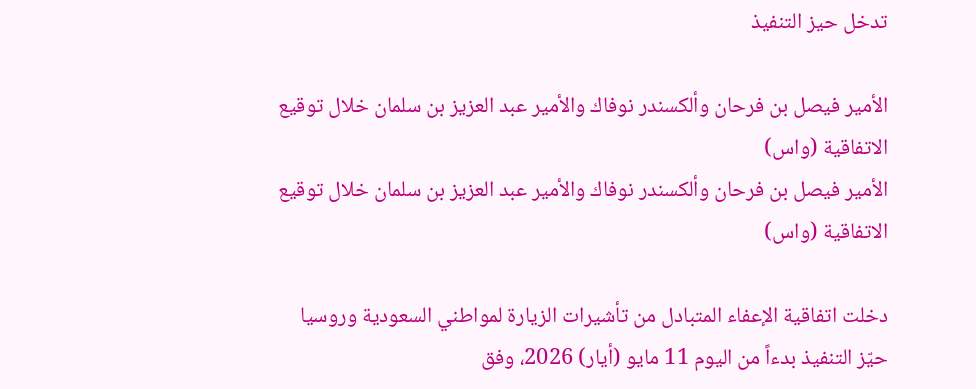تدخل حيز التنفيذ

الأمير فيصل بن فرحان وألكسندر نوفاك والأمير عبد العزيز بن سلمان خلال توقيع الاتفاقية (واس)
الأمير فيصل بن فرحان وألكسندر نوفاك والأمير عبد العزيز بن سلمان خلال توقيع الاتفاقية (واس)

دخلت اتفاقية الإعفاء المتبادل من تأشيرات الزيارة لمواطني السعودية وروسيا حيّز التنفيذ بدءاً من اليوم 11 مايو (أيار) 2026، وفق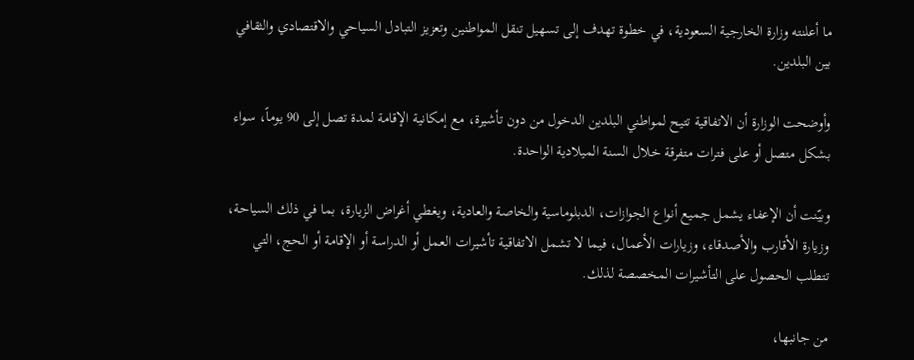ما أعلنته وزارة الخارجية السعودية، في خطوة تهدف إلى تسهيل تنقل المواطنين وتعزيز التبادل السياحي والاقتصادي والثقافي بين البلدين.

وأوضحت الوزارة أن الاتفاقية تتيح لمواطني البلدين الدخول من دون تأشيرة، مع إمكانية الإقامة لمدة تصل إلى 90 يوماً، سواء بشكل متصل أو على فترات متفرقة خلال السنة الميلادية الواحدة.

وبيّنت أن الإعفاء يشمل جميع أنواع الجوازات، الدبلوماسية والخاصة والعادية، ويغطي أغراض الزيارة، بما في ذلك السياحة، وزيارة الأقارب والأصدقاء، وزيارات الأعمال، فيما لا تشمل الاتفاقية تأشيرات العمل أو الدراسة أو الإقامة أو الحج، التي تتطلب الحصول على التأشيرات المخصصة لذلك.

من جانبها،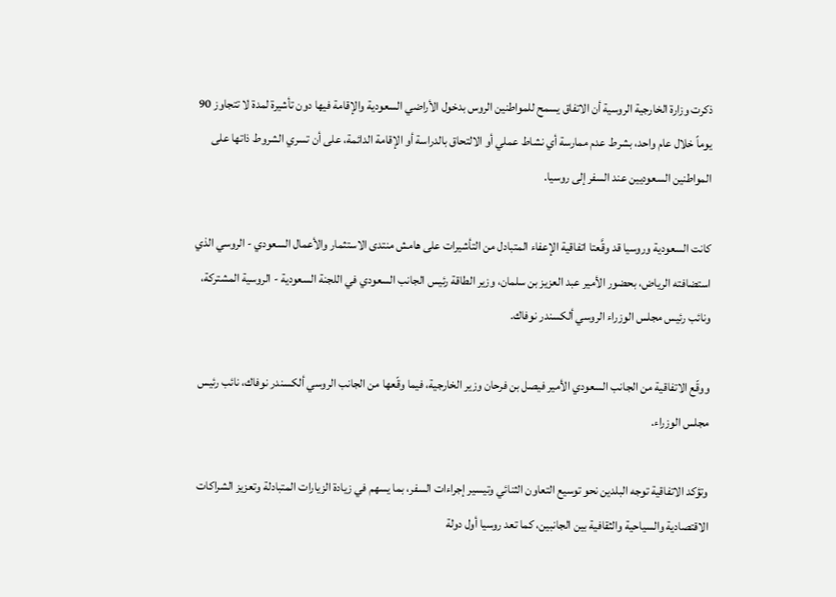ذكرت وزارة الخارجية الروسية أن الاتفاق يسمح للمواطنين الروس بدخول الأراضي السعودية والإقامة فيها دون تأشيرة لمدة لا تتجاوز 90 يوماً خلال عام واحد، بشرط عدم ممارسة أي نشاط عملي أو الالتحاق بالدراسة أو الإقامة الدائمة، على أن تسري الشروط ذاتها على المواطنين السعوديين عند السفر إلى روسيا.

كانت السعودية وروسيا قد وقَّعتا اتفاقية الإعفاء المتبادل من التأشيرات على هامش منتدى الاستثمار والأعمال السعودي - الروسي الذي استضافته الرياض، بحضور الأمير عبد العزيز بن سلمان، وزير الطاقة رئيس الجانب السعودي في اللجنة السعودية - الروسية المشتركة، ونائب رئيس مجلس الوزراء الروسي ألكسندر نوفاك.

ووقّع الاتفاقية من الجانب السعودي الأمير فيصل بن فرحان وزير الخارجية، فيما وقّعها من الجانب الروسي ألكسندر نوفاك، نائب رئيس مجلس الوزراء.

وتؤكد الاتفاقية توجه البلدين نحو توسيع التعاون الثنائي وتيسير إجراءات السفر، بما يسهم في زيادة الزيارات المتبادلة وتعزيز الشراكات الاقتصادية والسياحية والثقافية بين الجانبين، كما تعد روسيا أول دولة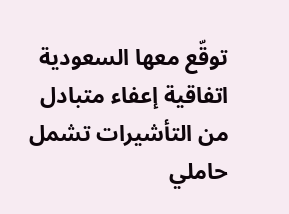توقّع معها السعودية اتفاقية إعفاء متبادل من التأشيرات تشمل حاملي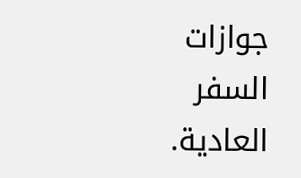جوازات السفر العادية.